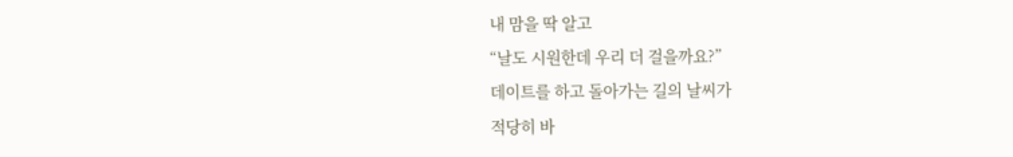내 맘을 딱 알고
“날도 시원한데 우리 더 걸을까요?”
데이트를 하고 돌아가는 길의 날씨가
적당히 바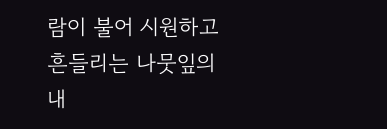람이 불어 시원하고
흔들리는 나뭇잎의 내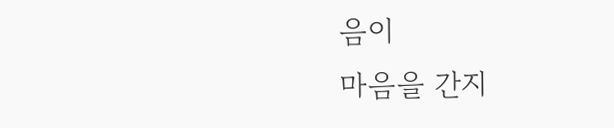음이
마음을 간지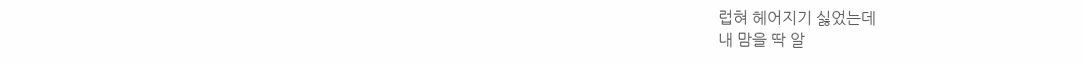럽혀 헤어지기 싫었는데
내 맘을 딱 알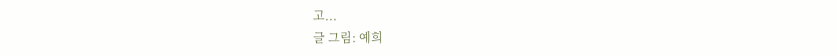고...
글 그림: 예희